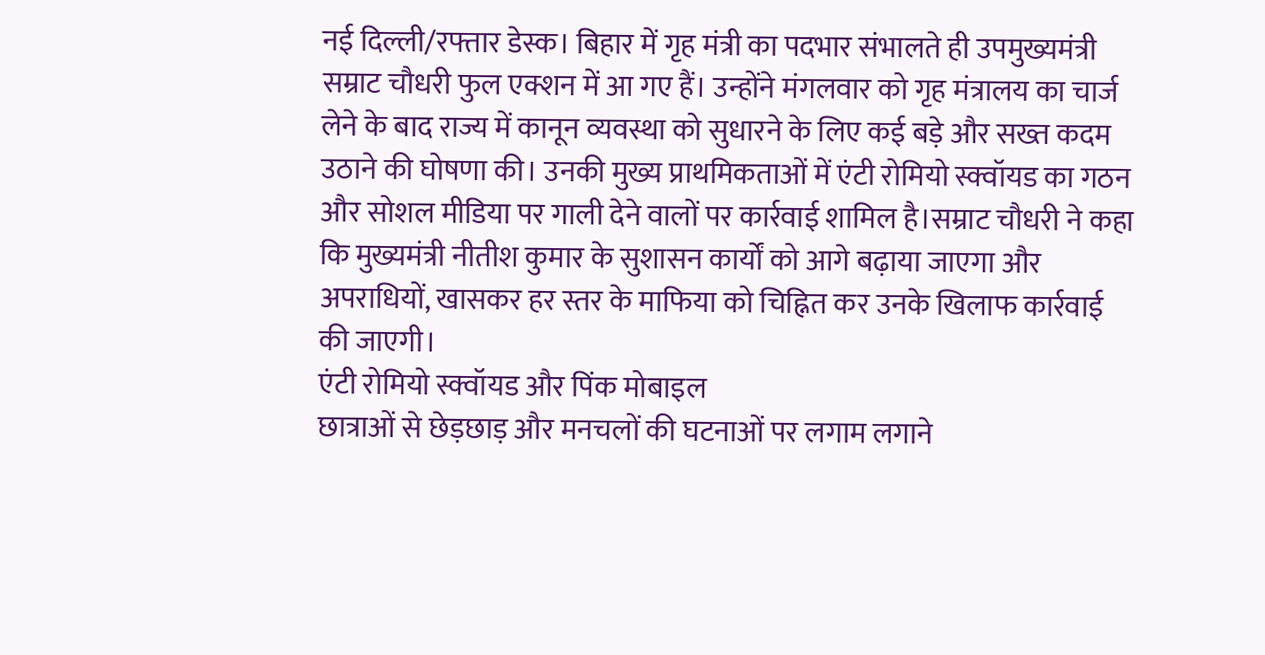नई दिल्ली/रफ्तार डेस्क। बिहार में गृह मंत्री का पदभार संभालते ही उपमुख्यमंत्री सम्राट चौधरी फुल एक्शन में आ गए हैं। उन्होंने मंगलवार को गृह मंत्रालय का चार्ज लेने के बाद राज्य में कानून व्यवस्था को सुधारने के लिए कई बड़े और सख्त कदम उठाने की घोषणा की। उनकी मुख्य प्राथमिकताओं में एंटी रोमियो स्क्वॉयड का गठन और सोशल मीडिया पर गाली देने वालों पर कार्रवाई शामिल है।सम्राट चौधरी ने कहा कि मुख्यमंत्री नीतीश कुमार के सुशासन कार्यों को आगे बढ़ाया जाएगा और अपराधियों, खासकर हर स्तर के माफिया को चिह्नित कर उनके खिलाफ कार्रवाई की जाएगी।
एंटी रोमियो स्क्वॉयड और पिंक मोबाइल
छात्राओं से छेड़छाड़ और मनचलों की घटनाओं पर लगाम लगाने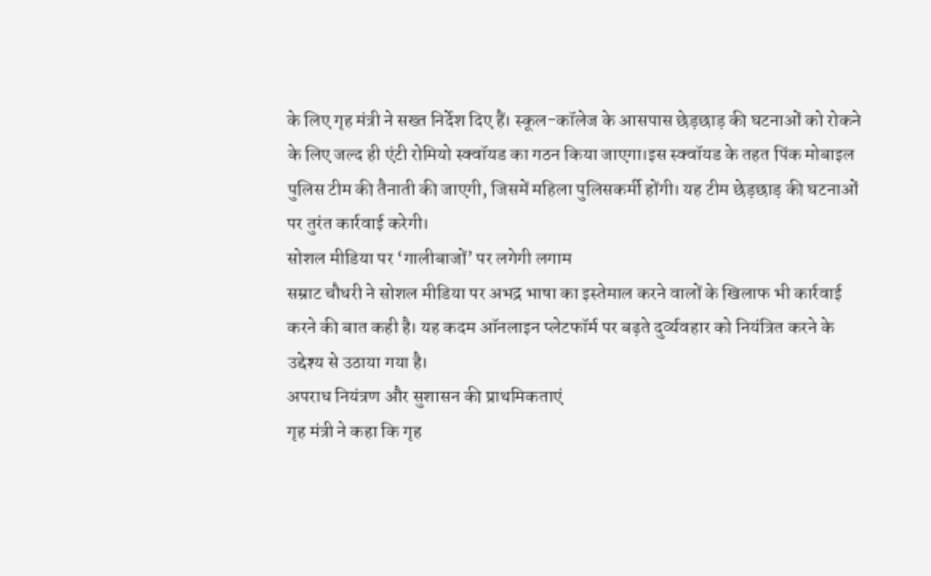के लिए गृह मंत्री ने सख्त निर्देश दिए हैं। स्कूल-कॉलेज के आसपास छेड़छाड़ की घटनाओं को रोकने के लिए जल्द ही एंटी रोमियो स्क्वॉयड का गठन किया जाएगा।इस स्क्वॉयड के तहत पिंक मोबाइल पुलिस टीम की तैनाती की जाएगी, जिसमें महिला पुलिसकर्मी होंगी। यह टीम छेड़छाड़ की घटनाओं पर तुरंत कार्रवाई करेगी।
सोशल मीडिया पर ‘गालीबाजों’ पर लगेगी लगाम
सम्राट चौधरी ने सोशल मीडिया पर अभद्र भाषा का इस्तेमाल करने वालों के खिलाफ भी कार्रवाई करने की बात कही है। यह कदम ऑनलाइन प्लेटफॉर्म पर बढ़ते दुर्व्यवहार को नियंत्रित करने के उद्देश्य से उठाया गया है।
अपराध नियंत्रण और सुशासन की प्राथमिकताएं
गृह मंत्री ने कहा कि गृह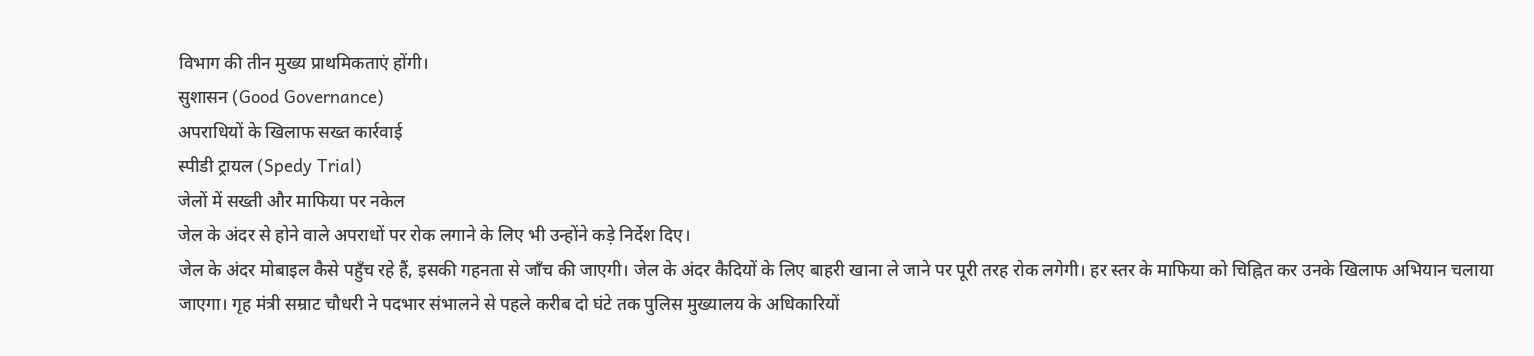विभाग की तीन मुख्य प्राथमिकताएं होंगी।
सुशासन (Good Governance)
अपराधियों के खिलाफ सख्त कार्रवाई
स्पीडी ट्रायल (Spedy Trial)
जेलों में सख्ती और माफिया पर नकेल
जेल के अंदर से होने वाले अपराधों पर रोक लगाने के लिए भी उन्होंने कड़े निर्देश दिए।
जेल के अंदर मोबाइल कैसे पहुँच रहे हैं, इसकी गहनता से जाँच की जाएगी। जेल के अंदर कैदियों के लिए बाहरी खाना ले जाने पर पूरी तरह रोक लगेगी। हर स्तर के माफिया को चिह्नित कर उनके खिलाफ अभियान चलाया जाएगा। गृह मंत्री सम्राट चौधरी ने पदभार संभालने से पहले करीब दो घंटे तक पुलिस मुख्यालय के अधिकारियों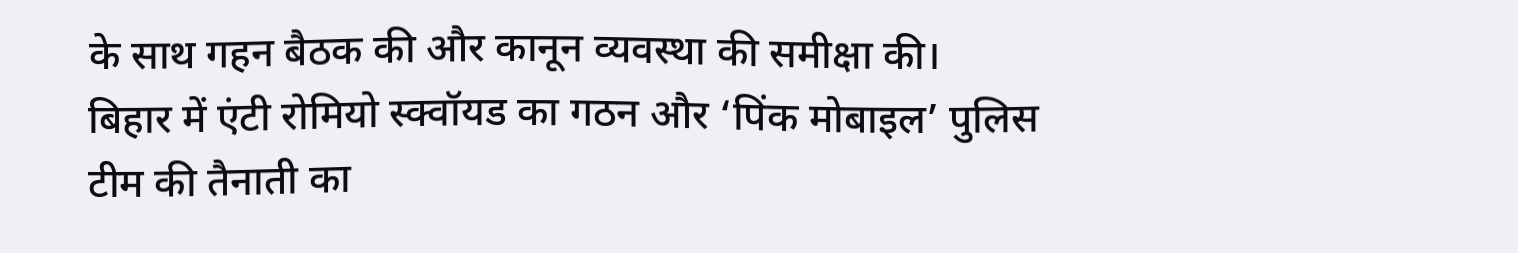के साथ गहन बैठक की और कानून व्यवस्था की समीक्षा की।
बिहार में एंटी रोमियो स्क्वॉयड का गठन और ‘पिंक मोबाइल’ पुलिस टीम की तैनाती का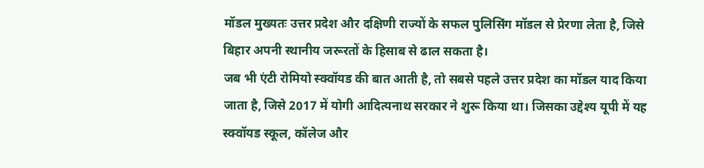मॉडल मुख्यतः उत्तर प्रदेश और दक्षिणी राज्यों के सफल पुलिसिंग मॉडल से प्रेरणा लेता है, जिसे बिहार अपनी स्थानीय जरूरतों के हिसाब से ढाल सकता है।
जब भी एंटी रोमियो स्क्वॉयड की बात आती है, तो सबसे पहले उत्तर प्रदेश का मॉडल याद किया जाता है, जिसे 2017 में योगी आदित्यनाथ सरकार ने शुरू किया था। जिसका उद्देश्य यूपी में यह स्क्वॉयड स्कूल, कॉलेज और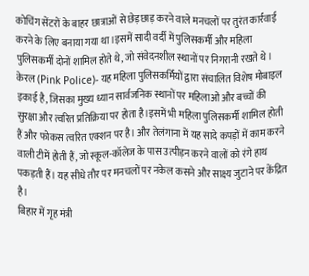कोचिंग सेंटरों के बाहर छात्राओं से छेड़छाड़ करने वाले मनचलों पर तुरंत कार्रवाई करने के लिए बनाया गया था।इसमें सादी वर्दी में पुलिसकर्मी और महिला पुलिसकर्मी दोनों शामिल होते थे, जो संवेदनशील स्थानों पर निगरानी रखते थे।
केरल (Pink Police)- यह महिला पुलिसकर्मियों द्वारा संचालित विशेष मोबाइल इकाई है, जिसका मुख्य ध्यान सार्वजनिक स्थानों पर महिलाओं और बच्चों की सुरक्षा और त्वरित प्रतिक्रिया पर होता है।इसमें भी महिला पुलिसकर्मी शामिल होती हैं और फोकस त्वरित एक्शन पर है। और तेलंगाना में यह सादे कपड़ों में काम करने वाली टीमें होती हैं, जो स्कूल-कॉलेज के पास उत्पीड़न करने वालों को रंगे हाथ पकड़ती हैं। यह सीधे तौर पर मनचलों पर नकेल कसने और साक्ष्य जुटाने पर केंद्रित है।
बिहार में गृह मंत्री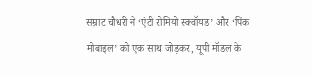सम्राट चौधरी ने ‘एंटी रोमियो स्क्वॉयड’ और ‘पिंक मोबाइल’ को एक साथ जोड़कर, यूपी मॉडल के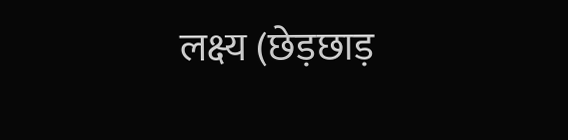लक्ष्य (छेड़छाड़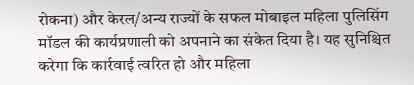रोकना) और केरल/अन्य राज्यों के सफल मोबाइल महिला पुलिसिंग मॉडल की कार्यप्रणाली को अपनाने का संकेत दिया है। यह सुनिश्चित करेगा कि कार्रवाई त्वरित हो और महिला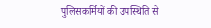पुलिसकर्मियों की उपस्थिति से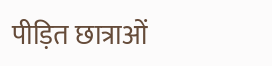पीड़ित छात्राओं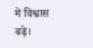में विश्वास बढ़े।